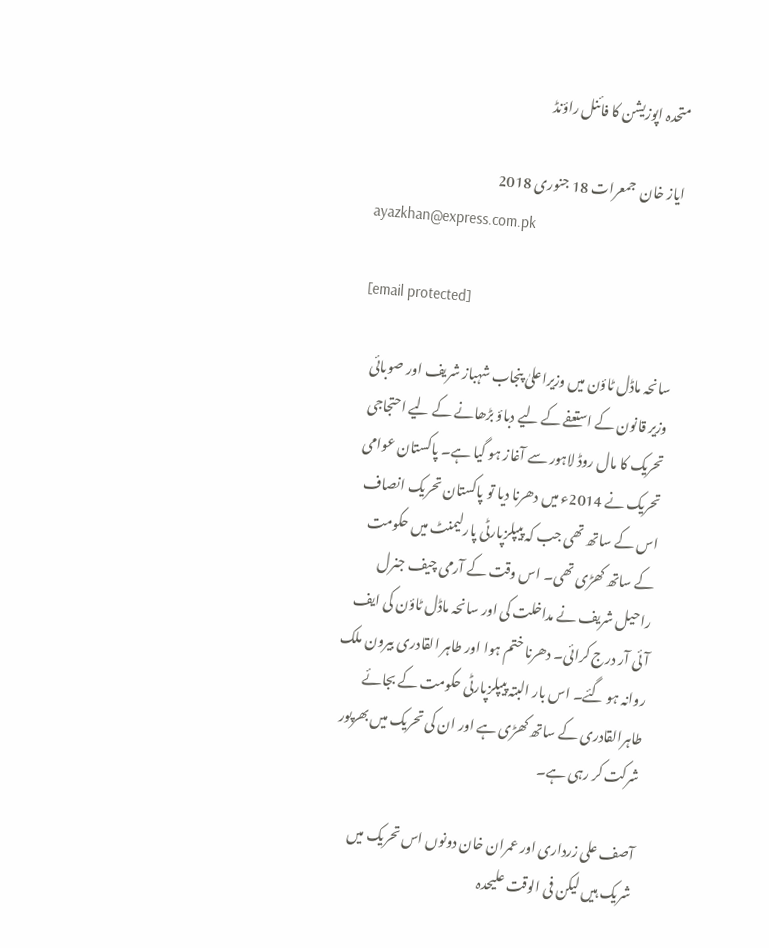متحدہ اپوزیشن کا فائنل راؤنڈ

ایاز خان  جمعرات 18 جنوری 2018
ayazkhan@express.com.pk

[email protected]

سانحہ ماڈل ٹاؤن میں وزیراعلیٰ پنجاب شہباز شریف اور صوبائی وزیر قانون کے استعفے کے لیے دباؤ بڑھانے کے لیے احتجاجی تحریک کا مال روڈ لاہور سے آغاز ہو گیا ہے۔ پاکستان عوامی تحریک نے 2014ء میں دھرنا دیا تو پاکستان تحریک انصاف اس کے ساتھ تھی جب کہ پیپلزپارٹی پارلیمنٹ میں حکومت کے ساتھ کھڑی تھی۔ اس وقت کے آرمی چیف جنرل راحیل شریف نے مداخلت کی اور سانحہ ماڈل ٹاؤن کی ایف آئی آر درج کرائی۔ دھرنا ختم ہوا اور طاہر القادری بیرون ملک روانہ ہو گئے۔ اس بار البتہ پیپلزپارٹی حکومت کے بجائے طاہرالقادری کے ساتھ کھڑی ہے اور ان کی تحریک میں بھرپور شرکت کر رہی ہے۔

آصف علی زرداری اور عمران خان دونوں اس تحریک میں شریک ہیں لیکن فی الوقت علیحدہ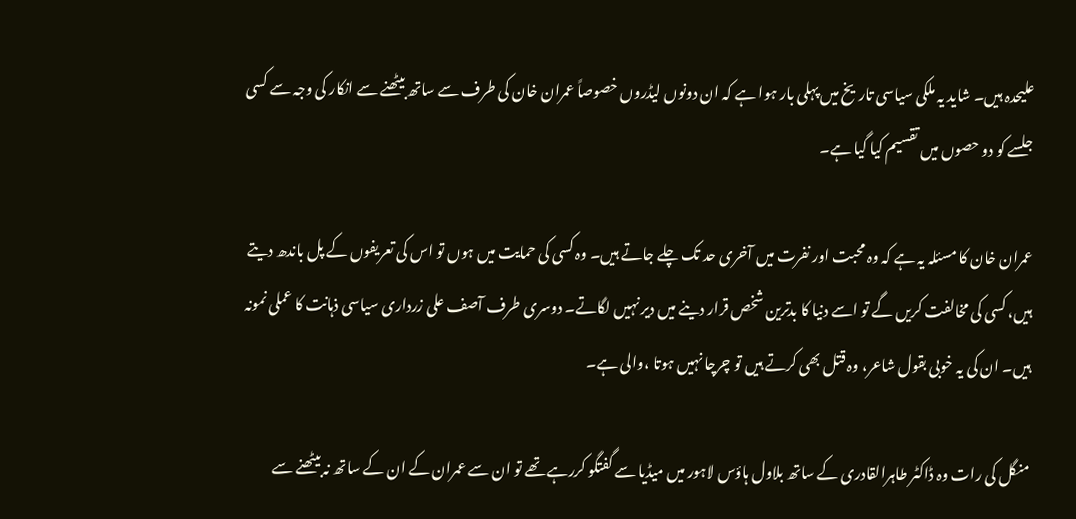علیحدہ ہیں۔ شاید یہ ملکی سیاسی تاریخ میں پہلی بار ہوا ہے کہ ان دونوں لیڈروں خصوصاً عمران خان کی طرف سے ساتھ بیٹھنے سے انکار کی وجہ سے کسی جلسے کو دو حصوں میں تقسیم کیا گیا ہے۔

عمران خان کا مسئلہ یہ ہے کہ وہ محبت اور نفرت میں آخری حد تک چلے جاتے ہیں۔ وہ کسی کی حمایت میں ہوں تو اس کی تعریفوں کے پل باندھ دیتے ہیں، کسی کی مخالفت کریں گے تو اسے دنیا کا بدترین شخص قرار دینے میں دیر نہیں لگاتے۔ دوسری طرف آصف علی زرداری سیاسی ذہانت کا عملی نمونہ ہیں۔ ان کی یہ خوبی بقول شاعر، وہ قتل بھی کرتے ہیں تو چرچا نہیں ہوتا ،والی ہے۔

منگل کی رات وہ ڈاکٹر طاہرالقادری کے ساتھ بلاول ہاؤس لاہور میں میڈیا سے گفتگو کررہے تھے تو ان سے عمران کے ان کے ساتھ نہ بیٹھنے سے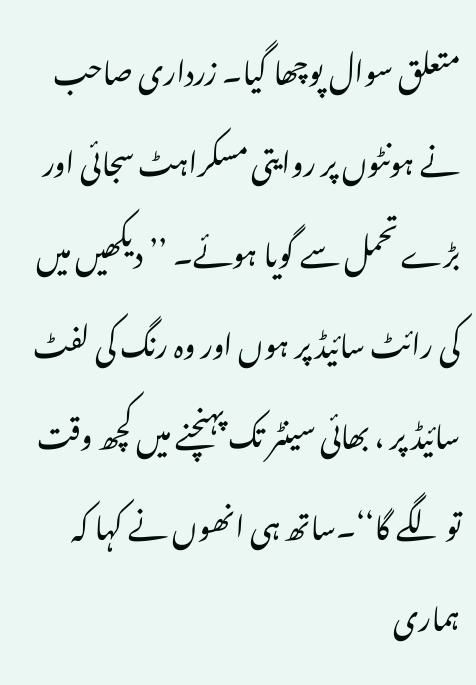متعلق سوال پوچھا گیا۔ زرداری صاحب نے ہونٹوں پر روایتی مسکراہٹ سجائی اور بڑے تحمل سے گویا ہوئے۔ ’’دیکھیں میں کی رائٹ سائیڈ پر ہوں اور وہ رنگ کی لفٹ سائیڈ پر ، بھائی سینٹر تک پہنچنے میں کچھ وقت تو لگے گا‘‘۔ساتھ ہی انھوں نے کہا کہ ہماری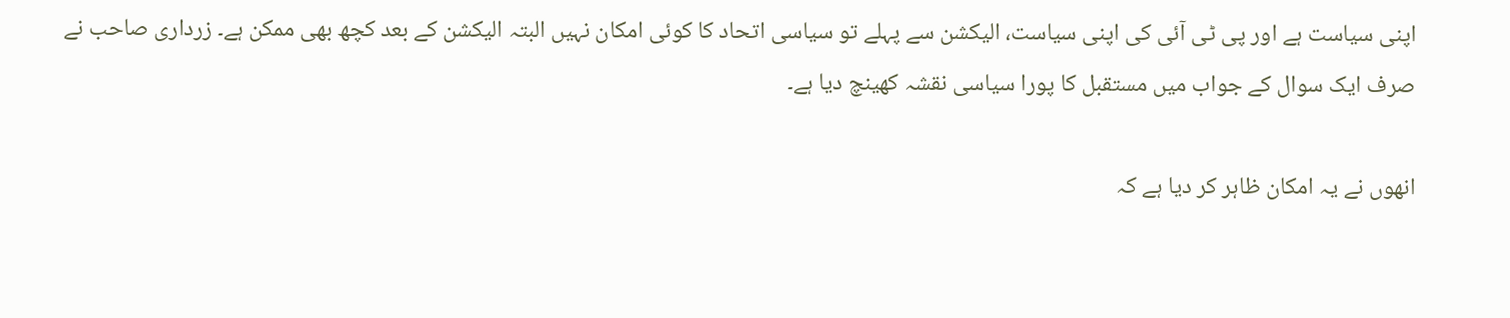اپنی سیاست ہے اور پی ٹی آئی کی اپنی سیاست، الیکشن سے پہلے تو سیاسی اتحاد کا کوئی امکان نہیں البتہ الیکشن کے بعد کچھ بھی ممکن ہے۔ زرداری صاحب نے صرف ایک سوال کے جواب میں مستقبل کا پورا سیاسی نقشہ کھینچ دیا ہے۔

انھوں نے یہ امکان ظاہر کر دیا ہے کہ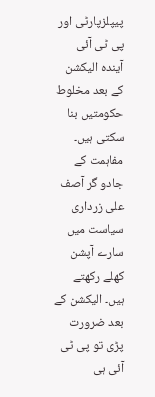پیپلزپارٹی اور پی ٹی آئی آیندہ الیکشن کے بعد مخلوط حکومتیں بنا سکتی ہیں۔ مفاہمت کے جادو گر آصف علی زرداری سیاست میں سارے آپشن کھلے رکھتے ہیں۔ الیکشن کے بعد ضرورت پڑی تو پی ٹی آئی ہی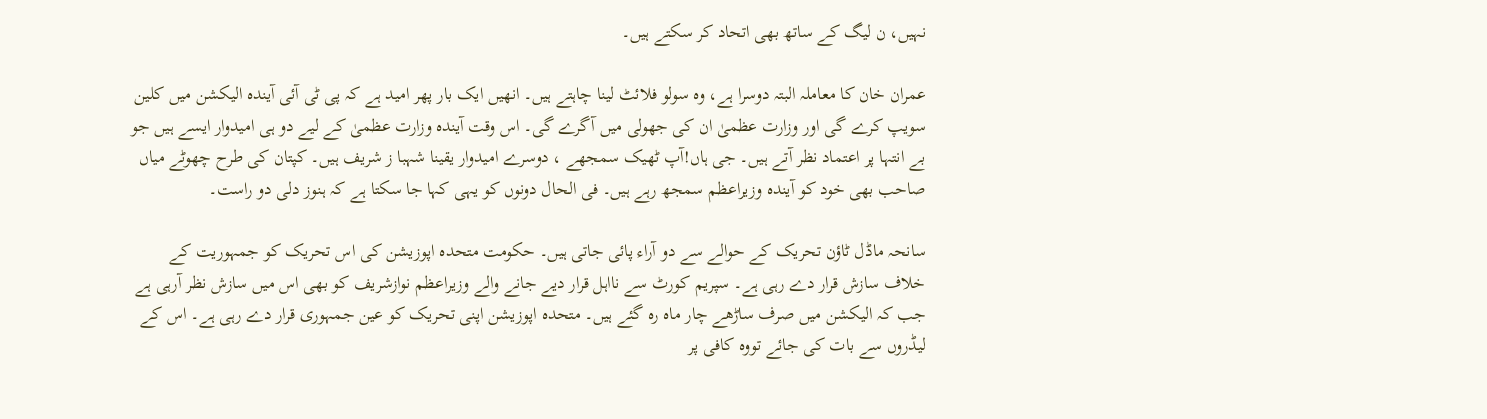نہیں، ن لیگ کے ساتھ بھی اتحاد کر سکتے ہیں۔

عمران خان کا معاملہ البتہ دوسرا ہے، وہ سولو فلائٹ لینا چاہتے ہیں۔ انھیں ایک بار پھر امید ہے کہ پی ٹی آئی آیندہ الیکشن میں کلین سویپ کرے گی اور وزارت عظمیٰ ان کی جھولی میں آگرے گی۔ اس وقت آیندہ وزارت عظمیٰ کے لیے دو ہی امیدوار ایسے ہیں جو بے انتہا پر اعتماد نظر آتے ہیں۔ جی ہاں!آپ ٹھیک سمجھے ، دوسرے امیدوار یقینا شہبا ز شریف ہیں۔ کپتان کی طرح چھوٹے میاں صاحب بھی خود کو آیندہ وزیراعظم سمجھ رہے ہیں۔ فی الحال دونوں کو یہی کہا جا سکتا ہے کہ ہنوز دلی دو راست۔

سانحہ ماڈل ٹاؤن تحریک کے حوالے سے دو آراء پائی جاتی ہیں۔ حکومت متحدہ اپوزیشن کی اس تحریک کو جمہوریت کے خلاف سازش قرار دے رہی ہے۔ سپریم کورٹ سے نااہل قرار دیے جانے والے وزیراعظم نوازشریف کو بھی اس میں سازش نظر آرہی ہے جب کہ الیکشن میں صرف ساڑھے چار ماہ رہ گئے ہیں۔ متحدہ اپوزیشن اپنی تحریک کو عین جمہوری قرار دے رہی ہے۔ اس کے لیڈروں سے بات کی جائے تووہ کافی پر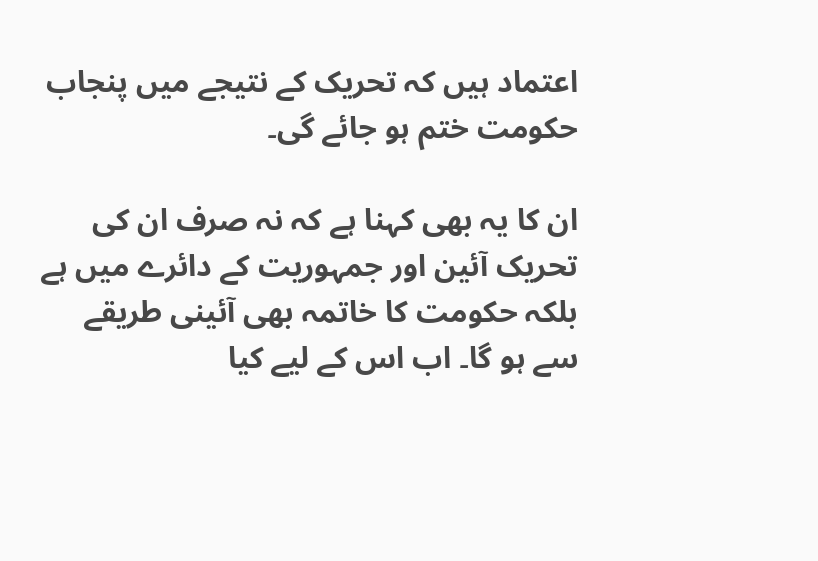اعتماد ہیں کہ تحریک کے نتیجے میں پنجاب حکومت ختم ہو جائے گی۔

ان کا یہ بھی کہنا ہے کہ نہ صرف ان کی تحریک آئین اور جمہوریت کے دائرے میں ہے بلکہ حکومت کا خاتمہ بھی آئینی طریقے سے ہو گا۔ اب اس کے لیے کیا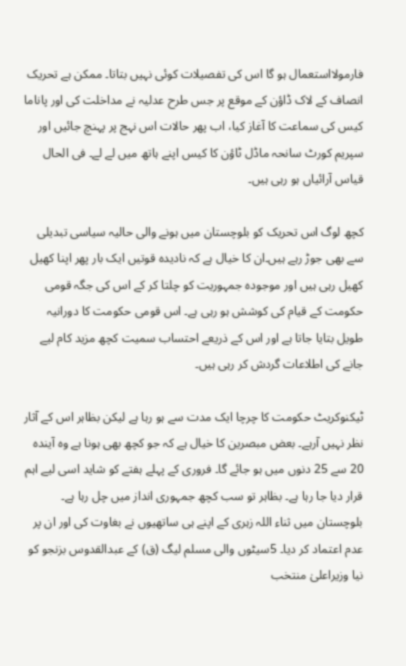فارمولااستعمال ہو گا اس کی تفصیلات کوئی نہیں بتاتا۔ ممکن ہے تحریک انصاف کے لاک ڈاؤن کے موقع پر جس طرح عدلیہ نے مداخلت کی اور پاناما کیس کی سماعت کا آغاز کیا، اب پھر حالات اس نہج پر پہنچ جائیں اور سپریم کورٹ سانحہ ماڈل ٹاؤن کا کیس اپنے ہاتھ میں لے لے۔ فی الحال قیاس آرائیاں ہو رہی ہیں۔

کچھ لوگ اس تحریک کو بلوچستان میں ہونے والی حالیہ سیاسی تبدیلی سے بھی جوڑ رہے ہیں۔ان کا خیال ہے کہ نادیدہ قوتیں ایک بار پھر اپنا کھیل کھیل رہی ہیں اور موجودہ جمہوریت کو چلتا کر کے اس کی جگہ قومی حکومت کے قیام کی کوشش ہو رہی ہے۔ اس قومی حکومت کا دورانیہ طویل بتایا جاتا ہے اور اس کے ذریعے احتساب سمیت کچھ مزید کام لیے جانے کی اطلاعات گردش کر رہی ہیں۔

ٹیکنوکریٹ حکومت کا چرچا ایک مدت سے ہو رہا ہے لیکن بظاہر اس کے آثار نظر نہیں آرہے۔ بعض مبصرین کا خیال ہے کہ جو کچھ بھی ہونا ہے وہ آیندہ 20 سے 25 دنوں میں ہو جائے گا۔ فروری کے پہلے ہفتے کو شاید اسی لیے اہم قرار دیا جا رہا ہے۔ بظاہر تو سب کچھ جمہوری انداز میں چل رہا ہے۔ بلوچستان میں ثناء اللہ زہری کے اپنے ہی ساتھیوں نے بغاوت کی اور ان پر عدم اعتماد کر دیا۔ 5سیٹوں والی مسلم لیگ (ق) کے عبدالقدوس بزنجو کو نیا وزیراعلیٰ منتخب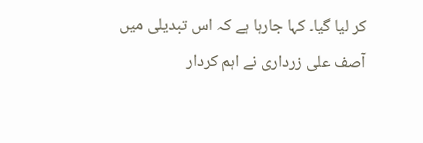کر لیا گیا۔ کہا جارہا ہے کہ اس تبدیلی میں آصف علی زرداری نے اہم کردار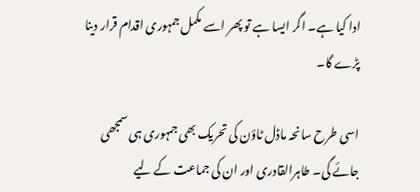ادا کیا ہے۔ اگر ایسا ہے تو پھر اسے مکمل جمہوری اقدام قرار دینا پڑے گا۔

اسی طرح سانحہ ماڈل ٹاؤن کی تحریک بھی جمہوری ہی سمجھی جائے گی۔ طاہرالقادری اور ان کی جماعت کے لیے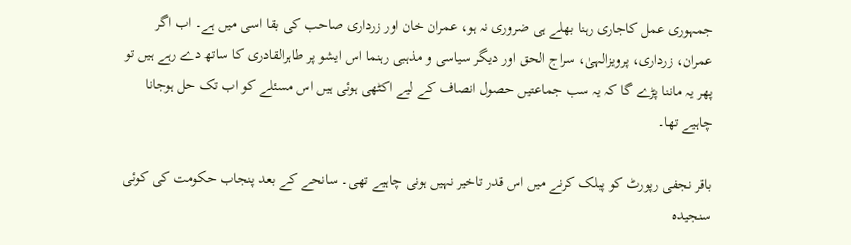جمہوری عمل کاجاری رہنا بھلے ہی ضروری نہ ہو، عمران خان اور زرداری صاحب کی بقا اسی میں ہے۔ اب اگر عمران، زرداری، پرویزالہیٰ، سراج الحق اور دیگر سیاسی و مذہبی رہنما اس ایشو پر طاہرالقادری کا ساتھ دے رہے ہیں تو پھر یہ ماننا پڑے گا کہ یہ سب جماعتیں حصول انصاف کے لیے اکٹھی ہوئی ہیں اس مسئلے کو اب تک حل ہوجانا چاہیے تھا۔

باقر نجفی رپورٹ کو پبلک کرنے میں اس قدر تاخیر نہیں ہونی چاہیے تھی۔ سانحے کے بعد پنجاب حکومت کی کوئی سنجیدہ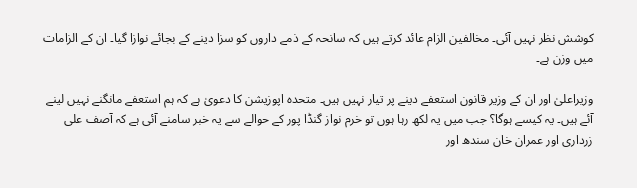کوشش نظر نہیں آئی۔ مخالفین الزام عائد کرتے ہیں کہ سانحہ کے ذمے داروں کو سزا دینے کے بجائے نوازا گیا۔ ان کے الزامات میں وزن ہے۔

وزیراعلیٰ اور ان کے وزیر قانون استعفے دینے پر تیار نہیں ہیں۔ متحدہ اپوزیشن کا دعویٰ ہے کہ ہم استعفے مانگنے نہیں لینے آئے ہیں۔ یہ کیسے ہوگا؟ جب میں یہ لکھ رہا ہوں تو خرم نواز گنڈا پور کے حوالے سے یہ خبر سامنے آئی ہے کہ آصف علی زرداری اور عمران خان سندھ اور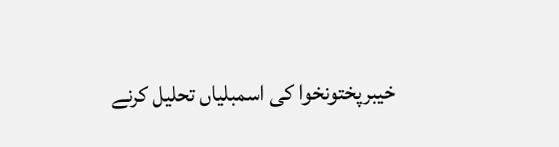خیبرپختونخوا کی اسمبلیاں تحلیل کرنے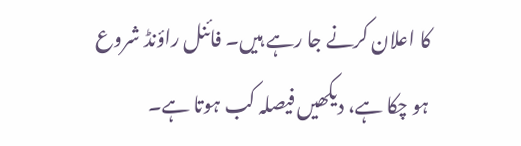کا اعلان کرنے جا رہے ہیں۔ فائنل راؤنڈ شروع ہو چکا ہے، دیکھیں فیصلہ کب ہوتا ہے۔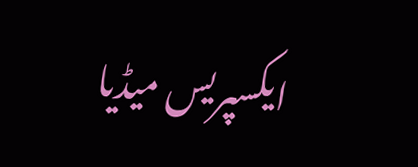ایکسپریس میڈیا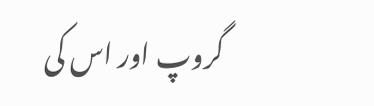گروپ اور اس کی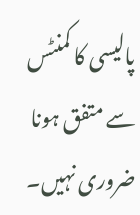پالیسی کا کمنٹس سے متفق ہونا ضروری نہیں۔